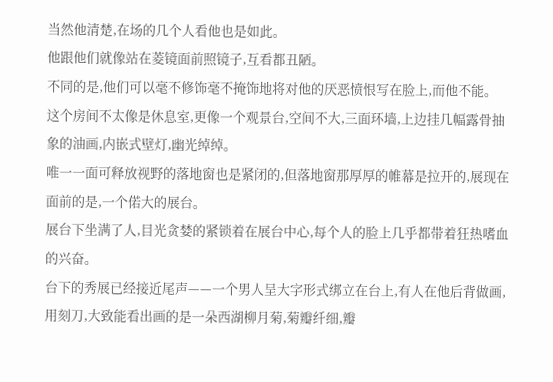当然他清楚,在场的几个人看他也是如此。
他跟他们就像站在菱镜面前照镜子,互看都丑陋。
不同的是,他们可以毫不修饰毫不掩饰地将对他的厌恶愤恨写在脸上,而他不能。
这个房间不太像是休息室,更像一个观景台,空间不大,三面环墙,上边挂几幅露骨抽象的油画,内嵌式壁灯,幽光绰绰。
唯一一面可释放视野的落地窗也是紧闭的,但落地窗那厚厚的帷幕是拉开的,展现在面前的是,一个偌大的展台。
展台下坐满了人,目光贪婪的紧锁着在展台中心,每个人的脸上几乎都带着狂热嗜血的兴奋。
台下的秀展已经接近尾声——一个男人呈大字形式绑立在台上,有人在他后背做画,用刻刀,大致能看出画的是一朵西湖柳月菊,菊瓣纤细,瓣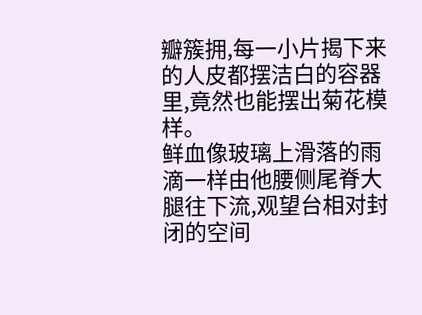瓣簇拥,每一小片揭下来的人皮都摆洁白的容器里,竟然也能摆出菊花模样。
鲜血像玻璃上滑落的雨滴一样由他腰侧尾脊大腿往下流,观望台相对封闭的空间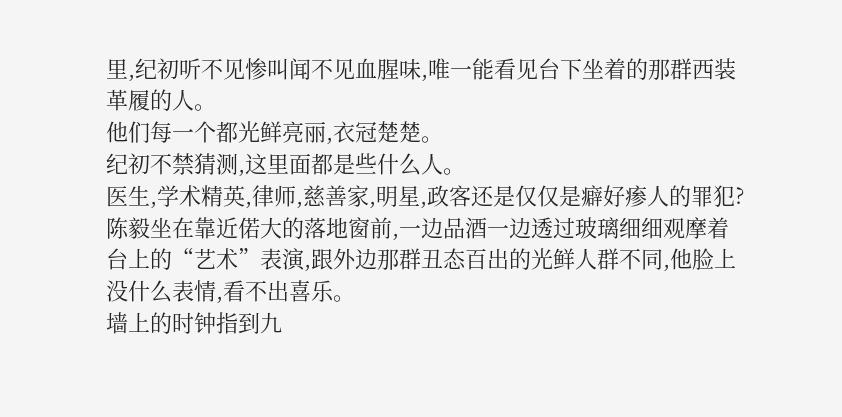里,纪初听不见惨叫闻不见血腥味,唯一能看见台下坐着的那群西装革履的人。
他们每一个都光鲜亮丽,衣冠楚楚。
纪初不禁猜测,这里面都是些什么人。
医生,学术精英,律师,慈善家,明星,政客还是仅仅是癖好瘆人的罪犯?
陈毅坐在靠近偌大的落地窗前,一边品酒一边透过玻璃细细观摩着台上的“艺术”表演,跟外边那群丑态百出的光鲜人群不同,他脸上没什么表情,看不出喜乐。
墙上的时钟指到九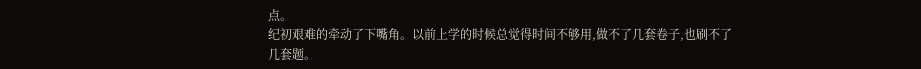点。
纪初艰难的牵动了下嘴角。以前上学的时候总觉得时间不够用,做不了几套卷子,也刷不了几套题。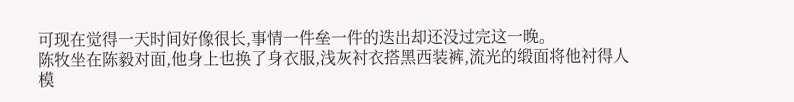可现在觉得一天时间好像很长,事情一件垒一件的迭出却还没过完这一晚。
陈牧坐在陈毅对面,他身上也换了身衣服,浅灰衬衣搭黑西装裤,流光的缎面将他衬得人模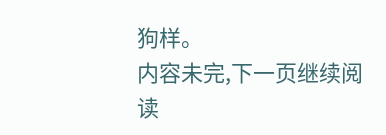狗样。
内容未完,下一页继续阅读